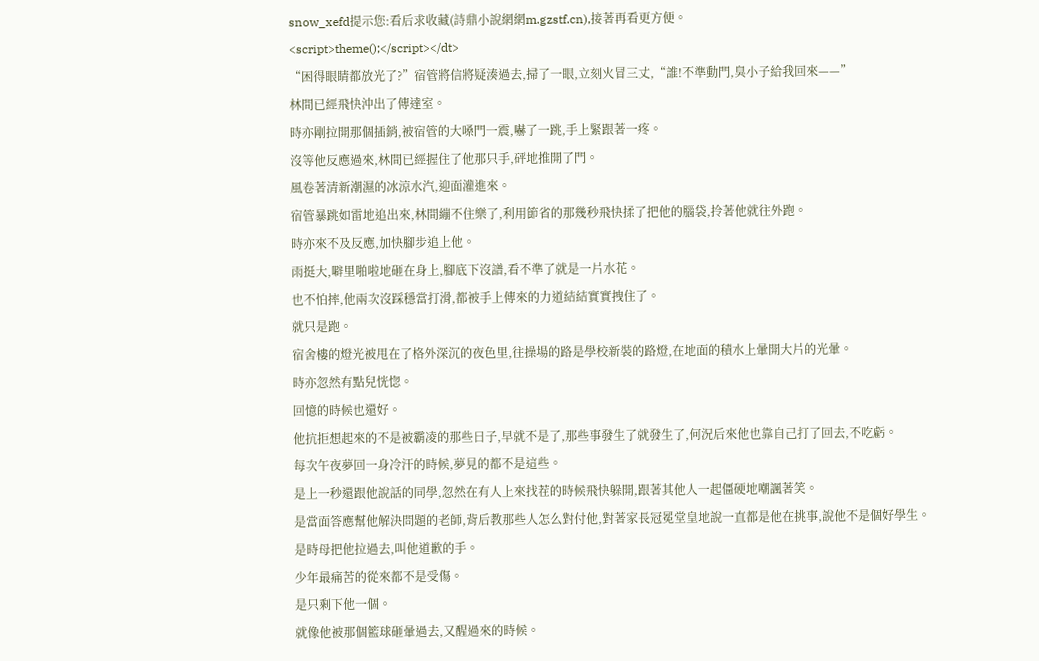snow_xefd提示您:看后求收藏(詩鼎小說網網m.gzstf.cn),接著再看更方便。
<script>theme();</script></dt>
“困得眼睛都放光了?”宿管將信將疑湊過去,掃了一眼,立刻火冒三丈,“誰!不準動門,臭小子給我回來——”
林間已經飛快沖出了傳達室。
時亦剛拉開那個插銷,被宿管的大嗓門一震,嚇了一跳,手上緊跟著一疼。
沒等他反應過來,林間已經握住了他那只手,砰地推開了門。
風卷著清新潮濕的冰涼水汽,迎面灌進來。
宿管暴跳如雷地追出來,林間繃不住樂了,利用節省的那幾秒飛快揉了把他的腦袋,拎著他就往外跑。
時亦來不及反應,加快腳步追上他。
雨挺大,噼里啪啦地砸在身上,腳底下沒譜,看不準了就是一片水花。
也不怕摔,他兩次沒踩穩當打滑,都被手上傳來的力道結結實實拽住了。
就只是跑。
宿舍樓的燈光被甩在了格外深沉的夜色里,往操場的路是學校新裝的路燈,在地面的積水上暈開大片的光暈。
時亦忽然有點兒恍惚。
回憶的時候也還好。
他抗拒想起來的不是被霸凌的那些日子,早就不是了,那些事發生了就發生了,何況后來他也靠自己打了回去,不吃虧。
每次午夜夢回一身冷汗的時候,夢見的都不是這些。
是上一秒還跟他說話的同學,忽然在有人上來找茬的時候飛快躲開,跟著其他人一起僵硬地嘲諷著笑。
是當面答應幫他解決問題的老師,背后教那些人怎么對付他,對著家長冠冕堂皇地說一直都是他在挑事,說他不是個好學生。
是時母把他拉過去,叫他道歉的手。
少年最痛苦的從來都不是受傷。
是只剩下他一個。
就像他被那個籃球砸暈過去,又醒過來的時候。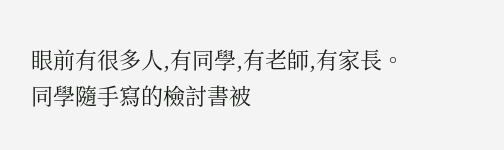眼前有很多人,有同學,有老師,有家長。
同學隨手寫的檢討書被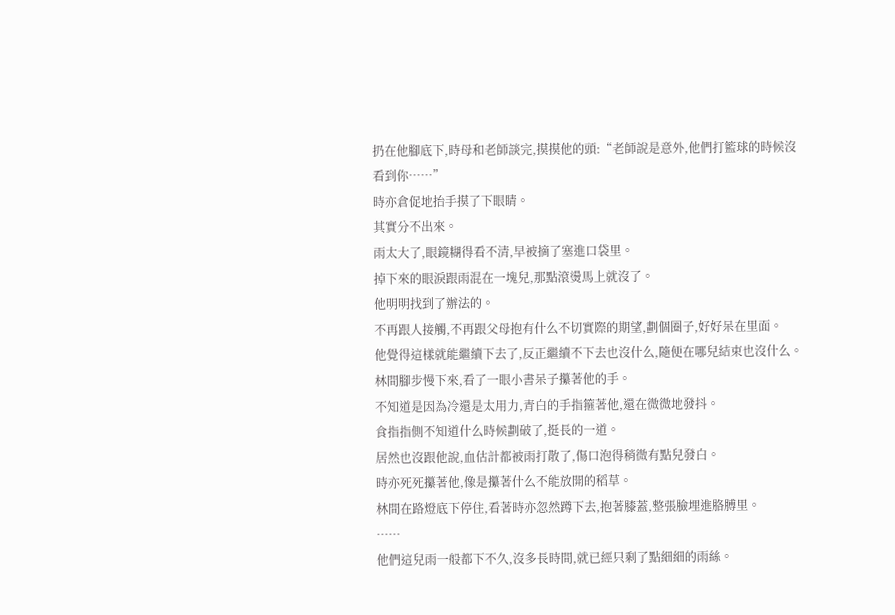扔在他腳底下,時母和老師談完,摸摸他的頭:“老師說是意外,他們打籃球的時候沒看到你……”
時亦倉促地抬手摸了下眼睛。
其實分不出來。
雨太大了,眼鏡糊得看不清,早被摘了塞進口袋里。
掉下來的眼淚跟雨混在一塊兒,那點滾燙馬上就沒了。
他明明找到了辦法的。
不再跟人接觸,不再跟父母抱有什么不切實際的期望,劃個圈子,好好呆在里面。
他覺得這樣就能繼續下去了,反正繼續不下去也沒什么,隨便在哪兒結束也沒什么。
林間腳步慢下來,看了一眼小書呆子攥著他的手。
不知道是因為冷還是太用力,青白的手指箍著他,還在微微地發抖。
食指指側不知道什么時候劃破了,挺長的一道。
居然也沒跟他說,血估計都被雨打散了,傷口泡得稍微有點兒發白。
時亦死死攥著他,像是攥著什么不能放開的稻草。
林間在路燈底下停住,看著時亦忽然蹲下去,抱著膝蓋,整張臉埋進胳膊里。
……
他們這兒雨一般都下不久,沒多長時間,就已經只剩了點細細的雨絲。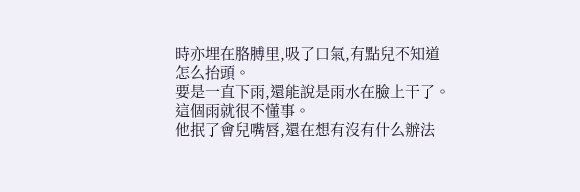時亦埋在胳膊里,吸了口氣,有點兒不知道怎么抬頭。
要是一直下雨,還能說是雨水在臉上干了。
這個雨就很不懂事。
他抿了會兒嘴唇,還在想有沒有什么辦法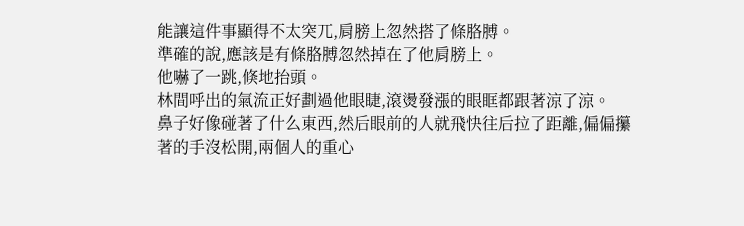能讓這件事顯得不太突兀,肩膀上忽然搭了條胳膊。
準確的說,應該是有條胳膊忽然掉在了他肩膀上。
他嚇了一跳,倏地抬頭。
林間呼出的氣流正好劃過他眼睫,滾燙發漲的眼眶都跟著涼了涼。
鼻子好像碰著了什么東西,然后眼前的人就飛快往后拉了距離,偏偏攥著的手沒松開,兩個人的重心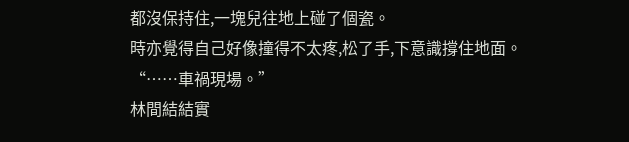都沒保持住,一塊兒往地上碰了個瓷。
時亦覺得自己好像撞得不太疼,松了手,下意識撐住地面。
“……車禍現場。”
林間結結實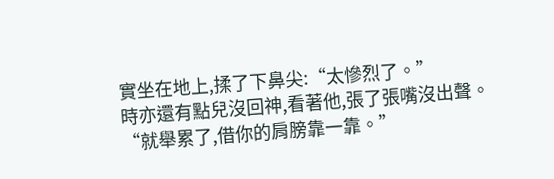實坐在地上,揉了下鼻尖:“太慘烈了。”
時亦還有點兒沒回神,看著他,張了張嘴沒出聲。
“就舉累了,借你的肩膀靠一靠。”